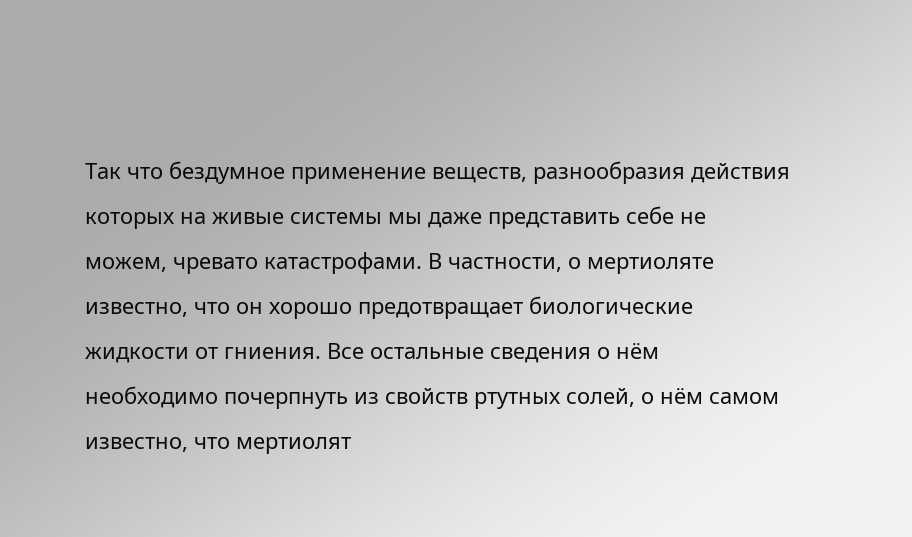Так что бездумное применение веществ, разнообразия действия которых на живые системы мы даже представить себе не можем, чревато катастрофами. В частности, о мертиоляте известно, что он хорошо предотвращает биологические жидкости от гниения. Все остальные сведения о нём необходимо почерпнуть из свойств ртутных солей, о нём самом известно, что мертиолят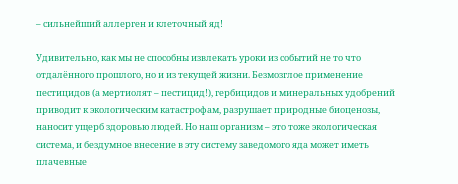– сильнейший аллерген и клеточный яд!

Удивительно, как мы не способны извлекать уроки из событий не то что отдалённого прошлого, но и из текущей жизни. Безмозглое применение пестицидов (а мертиолят – пестицид!), гербицидов и минеральных удобрений приводит к экологическим катастрофам, разрушает природные биоценозы, наносит ущерб здоровью людей. Но наш организм – это тоже экологическая система, и бездумное внесение в эту систему заведомого яда может иметь плачевные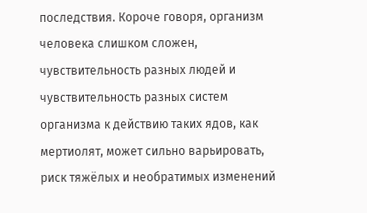последствия. Короче говоря, организм человека слишком сложен, чувствительность разных людей и чувствительность разных систем организма к действию таких ядов, как мертиолят, может сильно варьировать, риск тяжёлых и необратимых изменений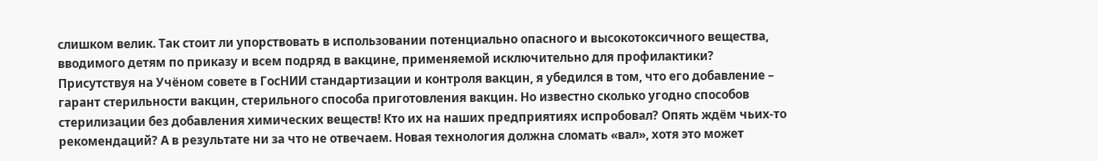слишком велик. Так стоит ли упорствовать в использовании потенциально опасного и высокотоксичного вещества, вводимого детям по приказу и всем подряд в вакцине, применяемой исключительно для профилактики? Присутствуя на Учёном совете в ГосНИИ стандартизации и контроля вакцин, я убедился в том, что его добавление – гарант стерильности вакцин, стерильного способа приготовления вакцин. Но известно сколько угодно способов стерилизации без добавления химических веществ! Кто их на наших предприятиях испробовал? Опять ждём чьих-то рекомендаций? А в результате ни за что не отвечаем. Новая технология должна сломать «вал», хотя это может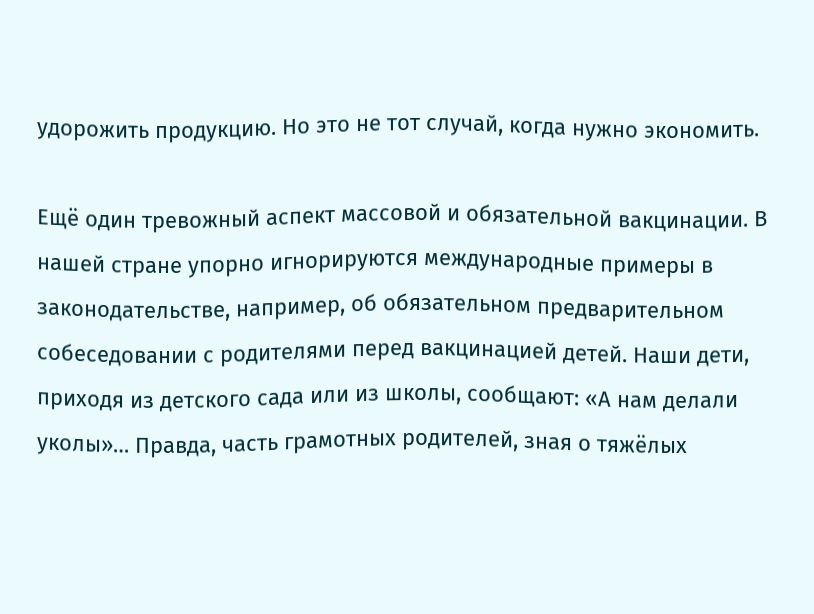удорожить продукцию. Но это не тот случай, когда нужно экономить.

Ещё один тревожный аспект массовой и обязательной вакцинации. В нашей стране упорно игнорируются международные примеры в законодательстве, например, об обязательном предварительном собеседовании с родителями перед вакцинацией детей. Наши дети, приходя из детского сада или из школы, сообщают: «А нам делали уколы»… Правда, часть грамотных родителей, зная о тяжёлых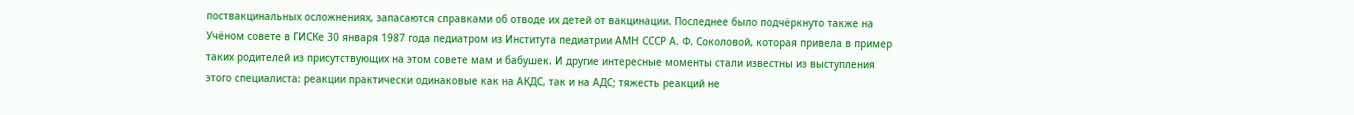поствакцинальных осложнениях, запасаются справками об отводе их детей от вакцинации. Последнее было подчёркнуто также на Учёном совете в ГИСКе 30 января 1987 года педиатром из Института педиатрии АМН СССР А. Ф. Соколовой, которая привела в пример таких родителей из присутствующих на этом совете мам и бабушек. И другие интересные моменты стали известны из выступления этого специалиста: реакции практически одинаковые как на АКДС, так и на АДС; тяжесть реакций не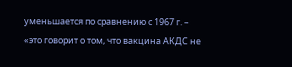уменьшается по сравнению с 1967 г. – «это говорит о том, что вакцина АКДС не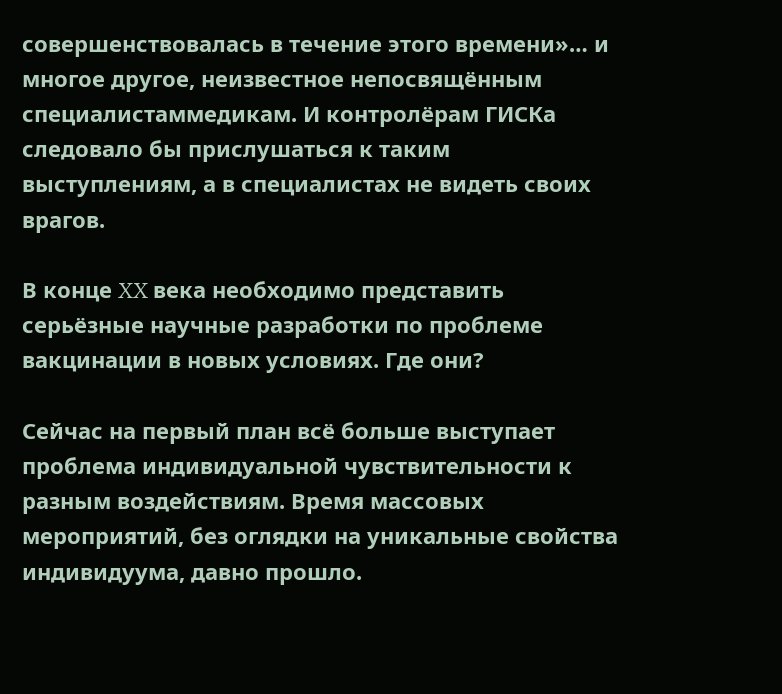совершенствовалась в течение этого времени»… и многое другое, неизвестное непосвящённым специалистаммедикам. И контролёрам ГИСКа следовало бы прислушаться к таким выступлениям, а в специалистах не видеть своих врагов.

В конце XX века необходимо представить серьёзные научные разработки по проблеме вакцинации в новых условиях. Где они?

Сейчас на первый план всё больше выступает проблема индивидуальной чувствительности к разным воздействиям. Время массовых мероприятий, без оглядки на уникальные свойства индивидуума, давно прошло.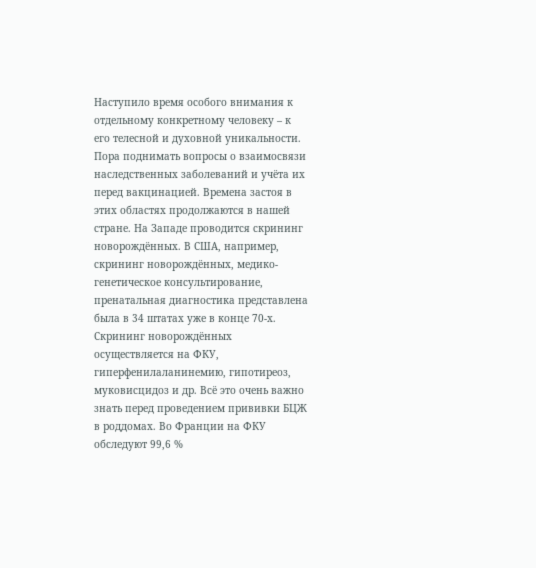Наступило время особого внимания к отдельному конкретному человеку – к его телесной и духовной уникальности. Пора поднимать вопросы о взаимосвязи наследственных заболеваний и учёта их перед вакцинацией. Времена застоя в этих областях продолжаются в нашей стране. На Западе проводится скрининг новорождённых. В США, например, скрининг новорождённых, медико-генетическое консультирование, пренатальная диагностика представлена была в 34 штатах уже в конце 70-х. Скрининг новорождённых осуществляется на ФКУ, гиперфенилаланинемию, гипотиреоз, муковисцидоз и др. Всё это очень важно знать перед проведением прививки БЦЖ в роддомах. Во Франции на ФКУ обследуют 99,6 %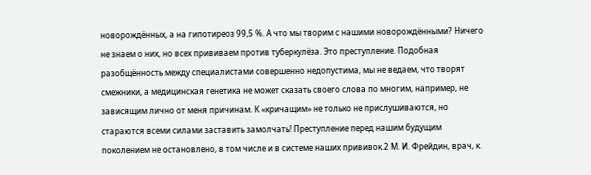новорождённых, а на гипотиреоз 99,5 %. А что мы творим с нашими новорождёнными? Ничего не знаем о них, но всех прививаем против туберкулёза. Это преступление. Подобная разобщённость между специалистами совершенно недопустима, мы не ведаем, что творят смежники, а медицинская генетика не может сказать своего слова по многим, например, не зависящим лично от меня причинам. К «кричащим» не только не прислушиваются, но стараются всеми силами заставить замолчать! Преступление перед нашим будущим поколением не остановлено, в том числе и в системе наших прививок.2 М. И. Фрейдин, врач, к.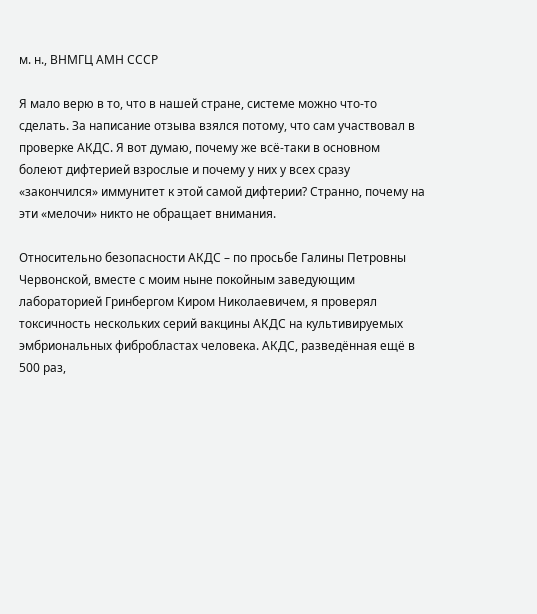м. н., ВНМГЦ АМН СССР

Я мало верю в то, что в нашей стране, системе можно что-то сделать. За написание отзыва взялся потому, что сам участвовал в проверке АКДС. Я вот думаю, почему же всё-таки в основном болеют дифтерией взрослые и почему у них у всех сразу «закончился» иммунитет к этой самой дифтерии? Странно, почему на эти «мелочи» никто не обращает внимания.

Относительно безопасности АКДС – по просьбе Галины Петровны Червонской, вместе с моим ныне покойным заведующим лабораторией Гринбергом Киром Николаевичем, я проверял токсичность нескольких серий вакцины АКДС на культивируемых эмбриональных фибробластах человека. АКДС, разведённая ещё в 500 раз,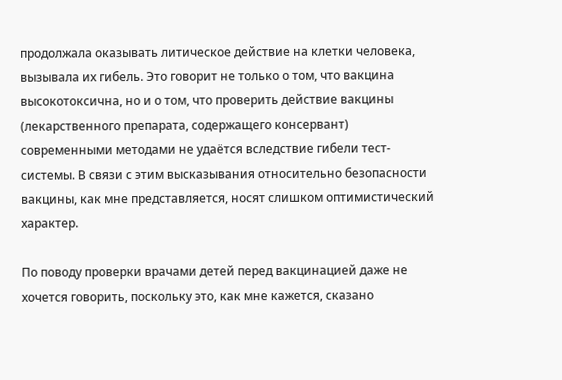продолжала оказывать литическое действие на клетки человека, вызывала их гибель. Это говорит не только о том, что вакцина высокотоксична, но и о том, что проверить действие вакцины (лекарственного препарата, содержащего консервант) современными методами не удаётся вследствие гибели тест-системы. В связи с этим высказывания относительно безопасности вакцины, как мне представляется, носят слишком оптимистический характер.

По поводу проверки врачами детей перед вакцинацией даже не хочется говорить, поскольку это, как мне кажется, сказано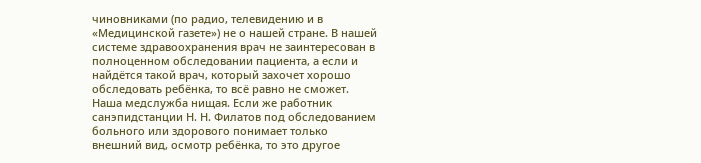чиновниками (по радио, телевидению и в «Медицинской газете») не о нашей стране. В нашей системе здравоохранения врач не заинтересован в полноценном обследовании пациента, а если и найдётся такой врач, который захочет хорошо обследовать ребёнка, то всё равно не сможет. Наша медслужба нищая. Если же работник санэпидстанции Н. Н. Филатов под обследованием больного или здорового понимает только внешний вид, осмотр ребёнка, то это другое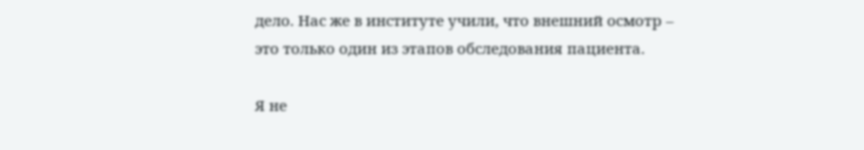дело. Нас же в институте учили, что внешний осмотр – это только один из этапов обследования пациента.

Я не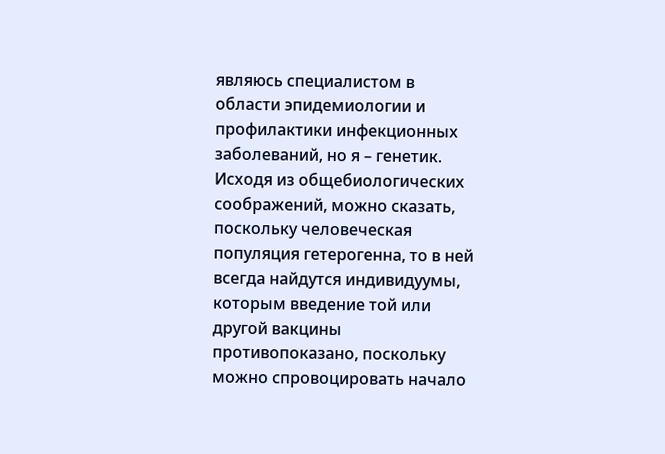являюсь специалистом в области эпидемиологии и профилактики инфекционных заболеваний, но я – генетик. Исходя из общебиологических соображений, можно сказать, поскольку человеческая популяция гетерогенна, то в ней всегда найдутся индивидуумы, которым введение той или другой вакцины противопоказано, поскольку можно спровоцировать начало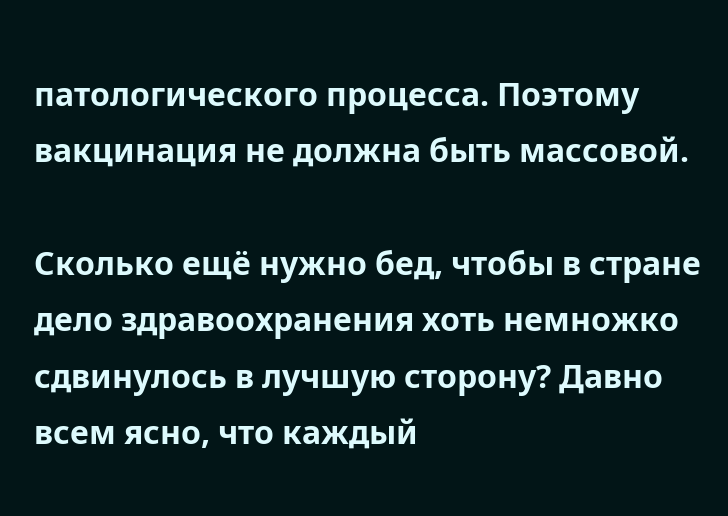патологического процесса. Поэтому вакцинация не должна быть массовой.

Сколько ещё нужно бед, чтобы в стране дело здравоохранения хоть немножко сдвинулось в лучшую сторону? Давно всем ясно, что каждый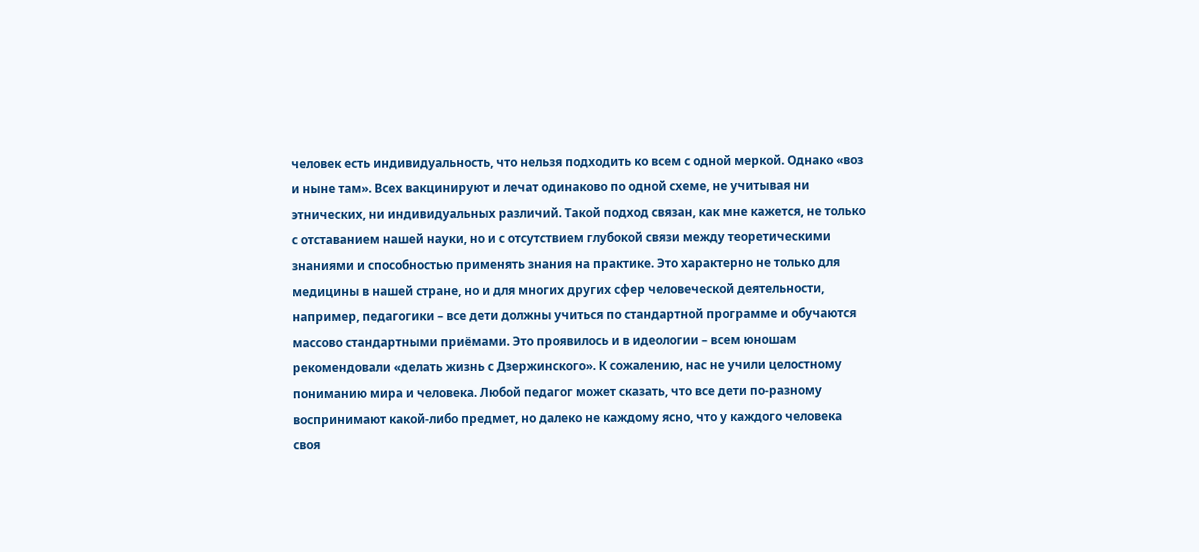человек есть индивидуальность, что нельзя подходить ко всем с одной меркой. Однако «воз и ныне там». Всех вакцинируют и лечат одинаково по одной схеме, не учитывая ни этнических, ни индивидуальных различий. Такой подход связан, как мне кажется, не только с отставанием нашей науки, но и с отсутствием глубокой связи между теоретическими знаниями и способностью применять знания на практике. Это характерно не только для медицины в нашей стране, но и для многих других сфер человеческой деятельности, например, педагогики – все дети должны учиться по стандартной программе и обучаются массово стандартными приёмами. Это проявилось и в идеологии – всем юношам рекомендовали «делать жизнь с Дзержинского». К сожалению, нас не учили целостному пониманию мира и человека. Любой педагог может сказать, что все дети по-разному воспринимают какой-либо предмет, но далеко не каждому ясно, что у каждого человека своя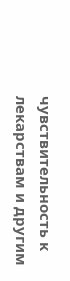чувствительность к лекарствам и другим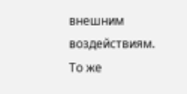внешним воздействиям. То же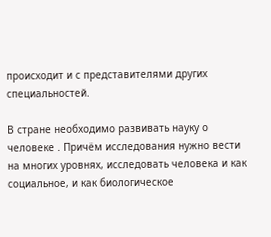происходит и с представителями других специальностей.

В стране необходимо развивать науку о человеке . Причём исследования нужно вести на многих уровнях, исследовать человека и как социальное, и как биологическое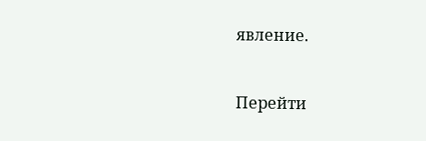явление.


Перейти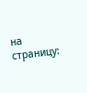на страницу: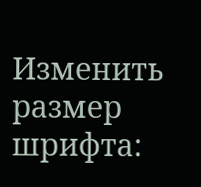Изменить размер шрифта: